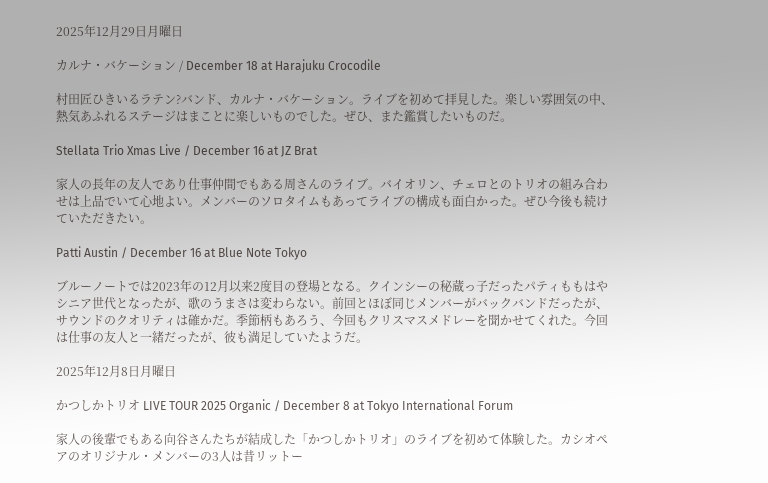2025年12月29日月曜日

カルナ・バケーション / December 18 at Harajuku Crocodile

村田匠ひきいるラテン?バンド、カルナ・バケーション。ライブを初めて拝見した。楽しい雰囲気の中、熱気あふれるステージはまことに楽しいものでした。ぜひ、また鑑賞したいものだ。

Stellata Trio Xmas Live / December 16 at JZ Brat

家人の長年の友人であり仕事仲間でもある周さんのライブ。バイオリン、チェロとのトリオの組み合わせは上品でいて心地よい。メンバーのソロタイムもあってライブの構成も面白かった。ぜひ今後も続けていただきたい。

Patti Austin / December 16 at Blue Note Tokyo

ブルーノートでは2023年の12月以来2度目の登場となる。クインシーの秘蔵っ子だったパティももはやシニア世代となったが、歌のうまさは変わらない。前回とほぼ同じメンバーがバックバンドだったが、サウンドのクオリティは確かだ。季節柄もあろう、今回もクリスマスメドレーを聞かせてくれた。今回は仕事の友人と一緒だったが、彼も満足していたようだ。

2025年12月8日月曜日

かつしかトリオ LIVE TOUR 2025 Organic / December 8 at Tokyo International Forum

家人の後輩でもある向谷さんたちが結成した「かつしかトリオ」のライブを初めて体験した。カシオペアのオリジナル・メンバーの3人は昔リットー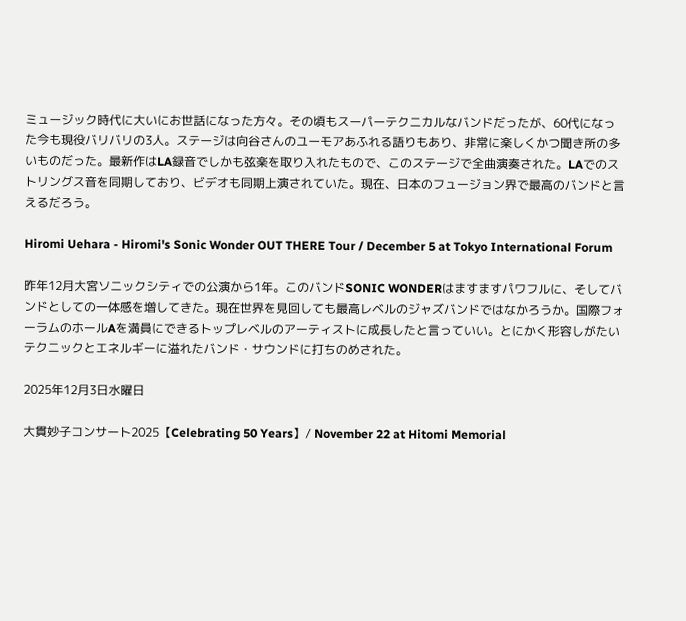ミュージック時代に大いにお世話になった方々。その頃もスーパーテクニカルなバンドだったが、60代になった今も現役バリバリの3人。ステージは向谷さんのユーモアあふれる語りもあり、非常に楽しくかつ聞き所の多いものだった。最新作はLA録音でしかも弦楽を取り入れたもので、このステージで全曲演奏された。LAでのストリングス音を同期しており、ビデオも同期上演されていた。現在、日本のフュージョン界で最高のバンドと言えるだろう。

Hiromi Uehara - Hiromi's Sonic Wonder OUT THERE Tour / December 5 at Tokyo International Forum

昨年12月大宮ソニックシティでの公演から1年。このバンドSONIC WONDERはますますパワフルに、そしてバンドとしての一体感を増してきた。現在世界を見回しても最高レベルのジャズバンドではなかろうか。国際フォーラムのホールAを満員にできるトップレベルのアーティストに成長したと言っていい。とにかく形容しがたいテクニックとエネルギーに溢れたバンド・サウンドに打ちのめされた。

2025年12月3日水曜日

大貫妙子コンサート2025【Celebrating 50 Years】/ November 22 at Hitomi Memorial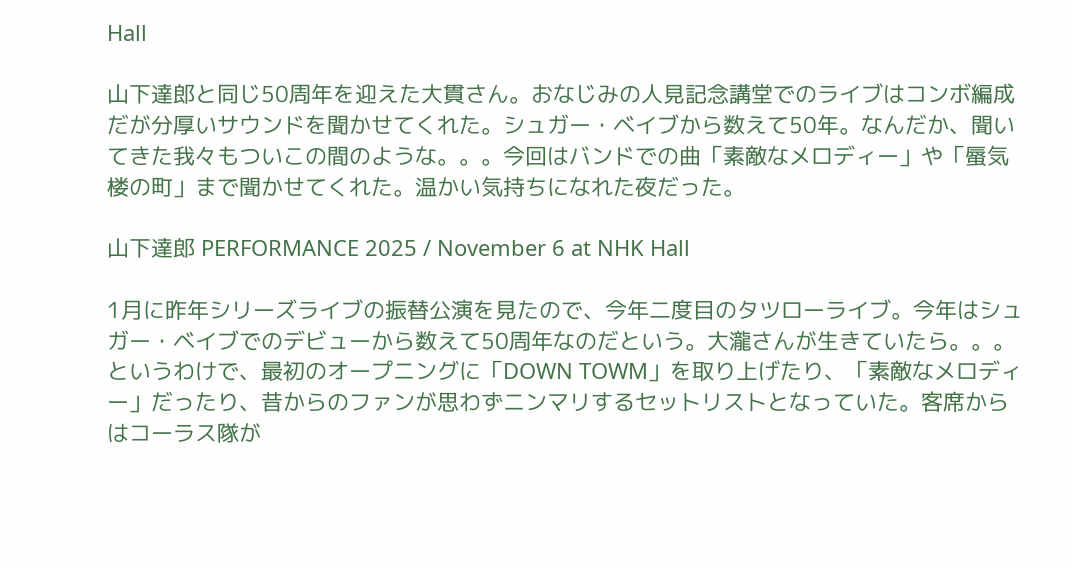Hall

山下達郎と同じ50周年を迎えた大貫さん。おなじみの人見記念講堂でのライブはコンボ編成だが分厚いサウンドを聞かせてくれた。シュガー・ベイブから数えて50年。なんだか、聞いてきた我々もついこの間のような。。。今回はバンドでの曲「素敵なメロディー」や「蜃気楼の町」まで聞かせてくれた。温かい気持ちになれた夜だった。

山下達郎 PERFORMANCE 2025 / November 6 at NHK Hall

1月に昨年シリーズライブの振替公演を見たので、今年二度目のタツローライブ。今年はシュガー・ベイブでのデビューから数えて50周年なのだという。大瀧さんが生きていたら。。。というわけで、最初のオープニングに「DOWN TOWM」を取り上げたり、「素敵なメロディー」だったり、昔からのファンが思わずニンマリするセットリストとなっていた。客席からはコーラス隊が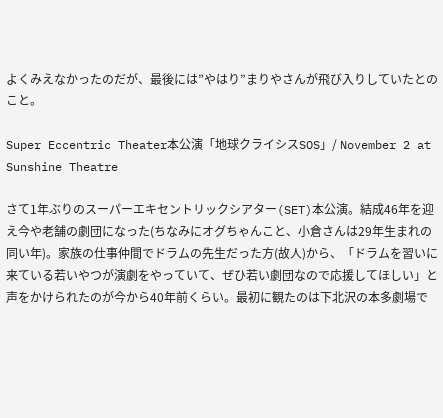よくみえなかったのだが、最後には”やはり”まりやさんが飛び入りしていたとのこと。

Super Eccentric Theater本公演「地球クライシスSOS」/ November 2 at Sunshine Theatre

さて1年ぶりのスーパーエキセントリックシアター(SET)本公演。結成46年を迎え今や老舗の劇団になった(ちなみにオグちゃんこと、小倉さんは29年生まれの同い年)。家族の仕事仲間でドラムの先生だった方(故人)から、「ドラムを習いに来ている若いやつが演劇をやっていて、ぜひ若い劇団なので応援してほしい」と声をかけられたのが今から40年前くらい。最初に観たのは下北沢の本多劇場で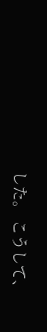した。 こうして、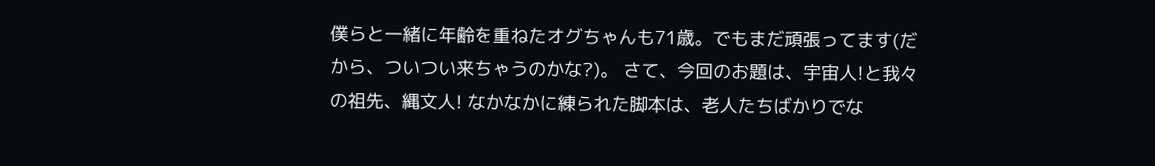僕らと一緒に年齢を重ねたオグちゃんも71歳。でもまだ頑張ってます(だから、ついつい来ちゃうのかな?)。 さて、今回のお題は、宇宙人!と我々の祖先、縄文人! なかなかに練られた脚本は、老人たちばかりでな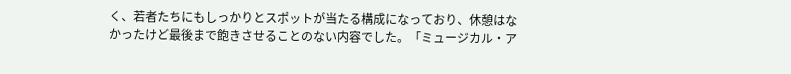く、若者たちにもしっかりとスポットが当たる構成になっており、休憩はなかったけど最後まで飽きさせることのない内容でした。「ミュージカル・ア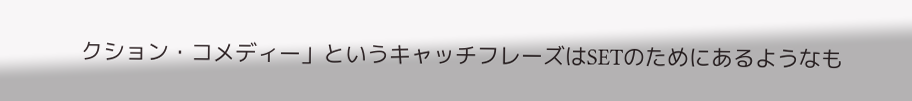クション・コメディー」というキャッチフレーズはSETのためにあるようなも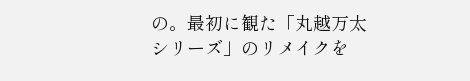の。最初に観た「丸越万太シリーズ」のリメイクを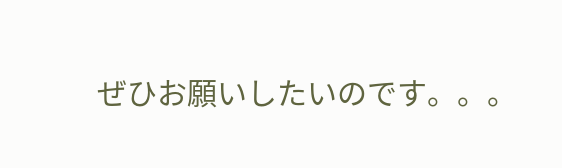ぜひお願いしたいのです。。。